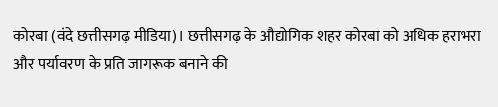कोरबा (वंदे छत्तीसगढ़ मीडिया)। छत्तीसगढ़ के औद्योगिक शहर कोरबा को अधिक हराभरा और पर्यावरण के प्रति जागरूक बनाने की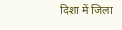दिशा में जिला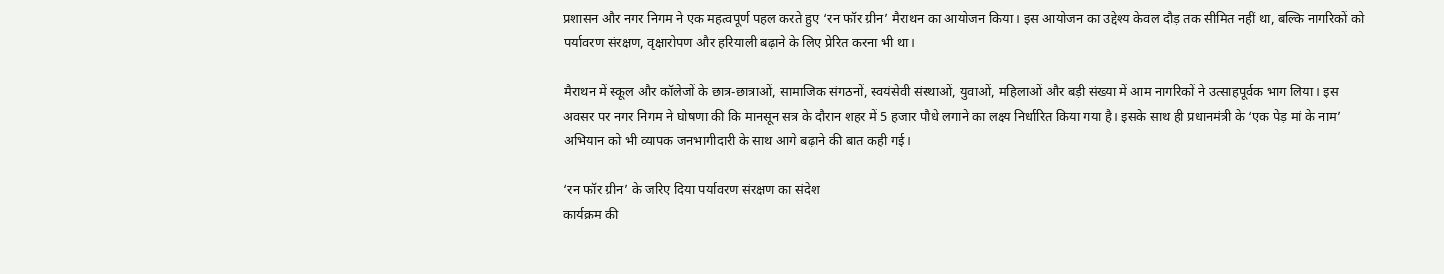प्रशासन और नगर निगम ने एक महत्वपूर्ण पहल करते हुए ‘रन फॉर ग्रीन’ मैराथन का आयोजन किया। इस आयोजन का उद्देश्य केवल दौड़ तक सीमित नहीं था, बल्कि नागरिकों को पर्यावरण संरक्षण, वृक्षारोपण और हरियाली बढ़ाने के लिए प्रेरित करना भी था।

मैराथन में स्कूल और कॉलेजों के छात्र-छात्राओं, सामाजिक संगठनों, स्वयंसेवी संस्थाओं, युवाओं, महिलाओं और बड़ी संख्या में आम नागरिकों ने उत्साहपूर्वक भाग लिया। इस अवसर पर नगर निगम ने घोषणा की कि मानसून सत्र के दौरान शहर में 5 हजार पौधे लगाने का लक्ष्य निर्धारित किया गया है। इसके साथ ही प्रधानमंत्री के ‘एक पेड़ मां के नाम’ अभियान को भी व्यापक जनभागीदारी के साथ आगे बढ़ाने की बात कही गई।

‘रन फॉर ग्रीन’ के जरिए दिया पर्यावरण संरक्षण का संदेश
कार्यक्रम की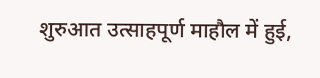शुरुआत उत्साहपूर्ण माहौल में हुई,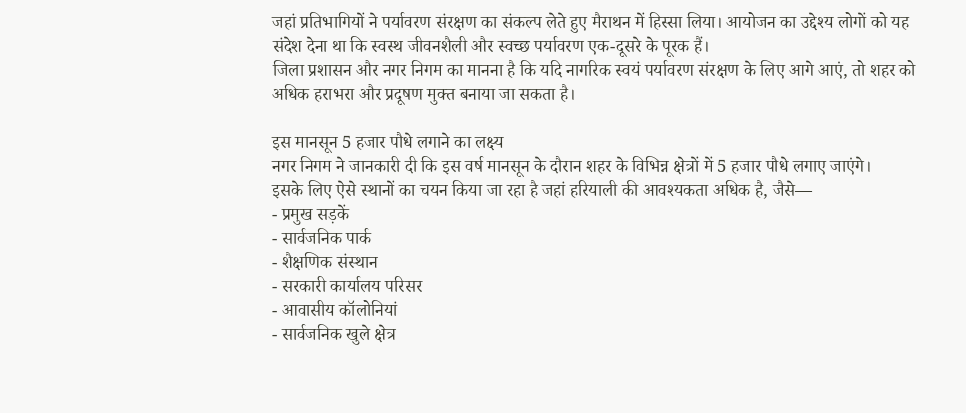जहां प्रतिभागियों ने पर्यावरण संरक्षण का संकल्प लेते हुए मैराथन में हिस्सा लिया। आयोजन का उद्देश्य लोगों को यह संदेश देना था कि स्वस्थ जीवनशैली और स्वच्छ पर्यावरण एक-दूसरे के पूरक हैं।
जिला प्रशासन और नगर निगम का मानना है कि यदि नागरिक स्वयं पर्यावरण संरक्षण के लिए आगे आएं, तो शहर को अधिक हराभरा और प्रदूषण मुक्त बनाया जा सकता है।

इस मानसून 5 हजार पौधे लगाने का लक्ष्य
नगर निगम ने जानकारी दी कि इस वर्ष मानसून के दौरान शहर के विभिन्न क्षेत्रों में 5 हजार पौधे लगाए जाएंगे।
इसके लिए ऐसे स्थानों का चयन किया जा रहा है जहां हरियाली की आवश्यकता अधिक है, जैसे—
- प्रमुख सड़कें
- सार्वजनिक पार्क
- शैक्षणिक संस्थान
- सरकारी कार्यालय परिसर
- आवासीय कॉलोनियां
- सार्वजनिक खुले क्षेत्र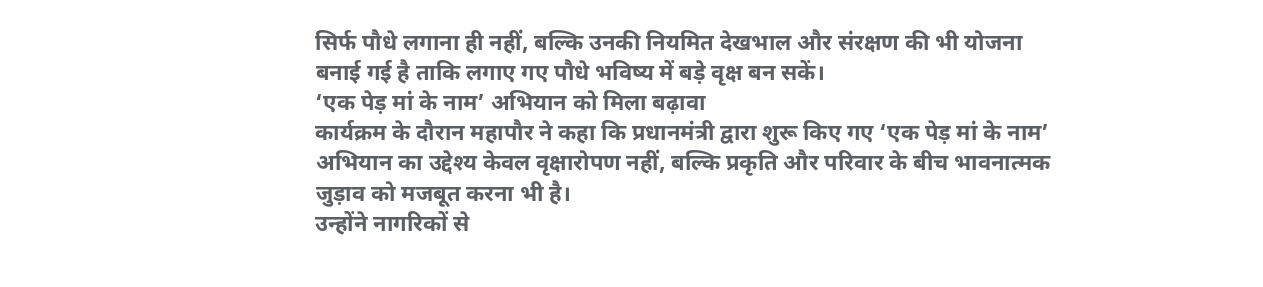सिर्फ पौधे लगाना ही नहीं, बल्कि उनकी नियमित देखभाल और संरक्षण की भी योजना बनाई गई है ताकि लगाए गए पौधे भविष्य में बड़े वृक्ष बन सकें।
‘एक पेड़ मां के नाम’ अभियान को मिला बढ़ावा
कार्यक्रम के दौरान महापौर ने कहा कि प्रधानमंत्री द्वारा शुरू किए गए ‘एक पेड़ मां के नाम’ अभियान का उद्देश्य केवल वृक्षारोपण नहीं, बल्कि प्रकृति और परिवार के बीच भावनात्मक जुड़ाव को मजबूत करना भी है।
उन्होंने नागरिकों से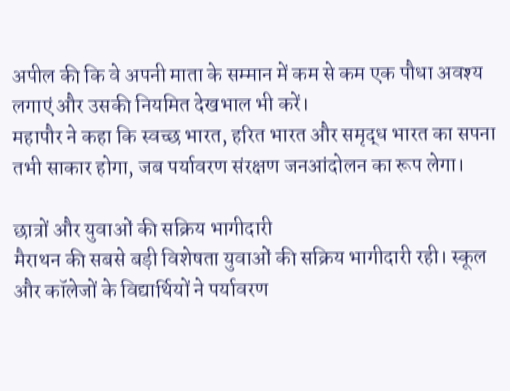अपील की कि वे अपनी माता के सम्मान में कम से कम एक पौधा अवश्य लगाएं और उसकी नियमित देखभाल भी करें।
महापौर ने कहा कि स्वच्छ भारत, हरित भारत और समृद्ध भारत का सपना तभी साकार होगा, जब पर्यावरण संरक्षण जनआंदोलन का रूप लेगा।

छात्रों और युवाओं की सक्रिय भागीदारी
मैराथन की सबसे बड़ी विशेषता युवाओं की सक्रिय भागीदारी रही। स्कूल और कॉलेजों के विद्यार्थियों ने पर्यावरण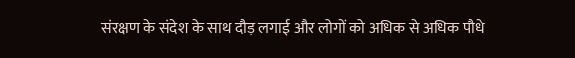संरक्षण के संदेश के साथ दौड़ लगाई और लोगों को अधिक से अधिक पौधे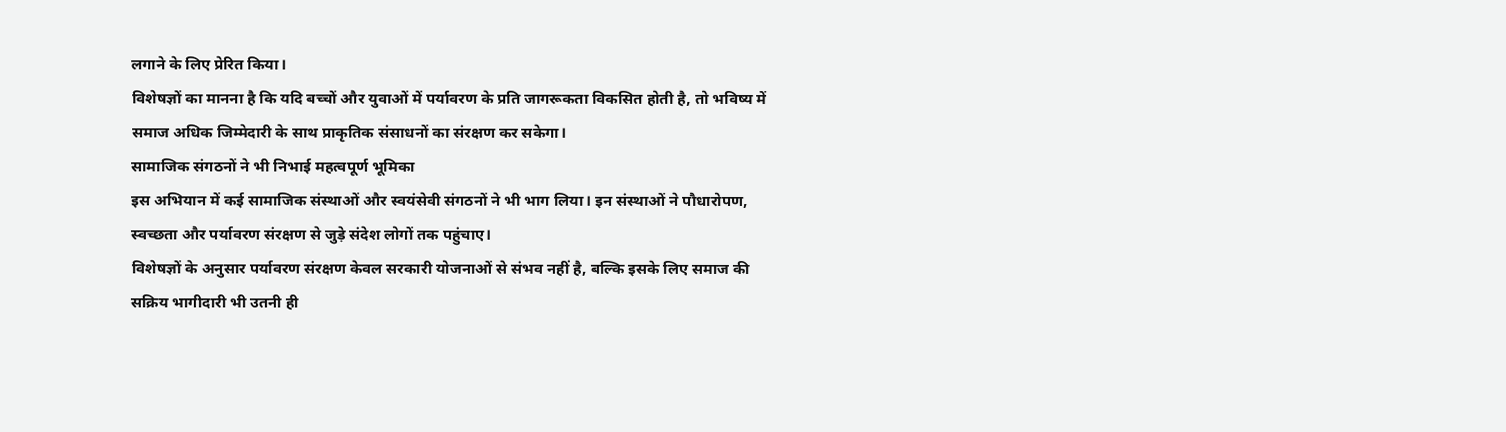लगाने के लिए प्रेरित किया।
विशेषज्ञों का मानना है कि यदि बच्चों और युवाओं में पर्यावरण के प्रति जागरूकता विकसित होती है, तो भविष्य में समाज अधिक जिम्मेदारी के साथ प्राकृतिक संसाधनों का संरक्षण कर सकेगा।
सामाजिक संगठनों ने भी निभाई महत्वपूर्ण भूमिका
इस अभियान में कई सामाजिक संस्थाओं और स्वयंसेवी संगठनों ने भी भाग लिया। इन संस्थाओं ने पौधारोपण, स्वच्छता और पर्यावरण संरक्षण से जुड़े संदेश लोगों तक पहुंचाए।
विशेषज्ञों के अनुसार पर्यावरण संरक्षण केवल सरकारी योजनाओं से संभव नहीं है, बल्कि इसके लिए समाज की सक्रिय भागीदारी भी उतनी ही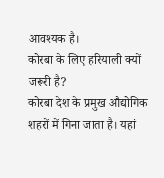आवश्यक है।
कोरबा के लिए हरियाली क्यों जरूरी है?
कोरबा देश के प्रमुख औद्योगिक शहरों में गिना जाता है। यहां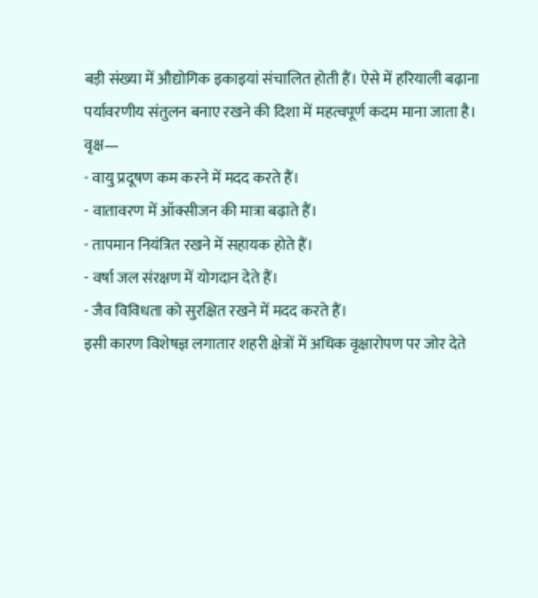बड़ी संख्या में औद्योगिक इकाइयां संचालित होती हैं। ऐसे में हरियाली बढ़ाना पर्यावरणीय संतुलन बनाए रखने की दिशा में महत्वपूर्ण कदम माना जाता है।
वृक्ष—
- वायु प्रदूषण कम करने में मदद करते हैं।
- वातावरण में ऑक्सीजन की मात्रा बढ़ाते हैं।
- तापमान नियंत्रित रखने में सहायक होते हैं।
- वर्षा जल संरक्षण में योगदान देते हैं।
- जैव विविधता को सुरक्षित रखने में मदद करते हैं।
इसी कारण विशेषज्ञ लगातार शहरी क्षेत्रों में अधिक वृक्षारोपण पर जोर देते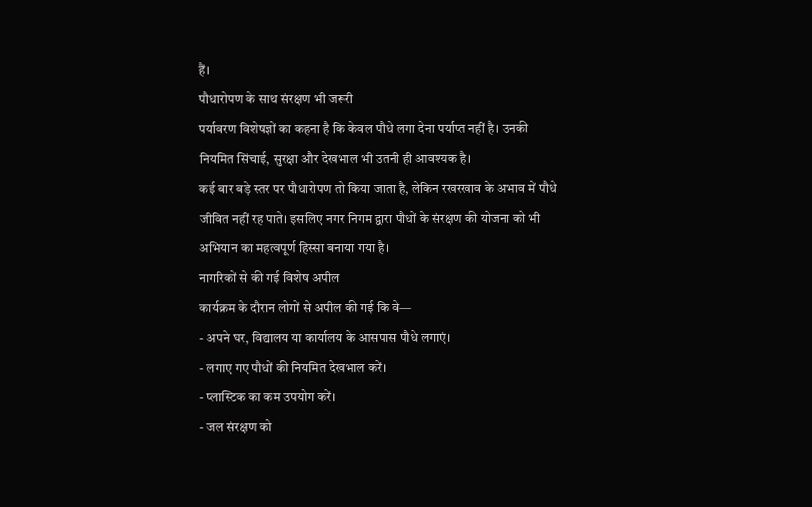हैं।
पौधारोपण के साथ संरक्षण भी जरूरी
पर्यावरण विशेषज्ञों का कहना है कि केवल पौधे लगा देना पर्याप्त नहीं है। उनकी नियमित सिंचाई, सुरक्षा और देखभाल भी उतनी ही आवश्यक है।
कई बार बड़े स्तर पर पौधारोपण तो किया जाता है, लेकिन रखरखाव के अभाव में पौधे जीवित नहीं रह पाते। इसलिए नगर निगम द्वारा पौधों के संरक्षण की योजना को भी अभियान का महत्वपूर्ण हिस्सा बनाया गया है।
नागरिकों से की गई विशेष अपील
कार्यक्रम के दौरान लोगों से अपील की गई कि वे—
- अपने घर, विद्यालय या कार्यालय के आसपास पौधे लगाएं।
- लगाए गए पौधों की नियमित देखभाल करें।
- प्लास्टिक का कम उपयोग करें।
- जल संरक्षण को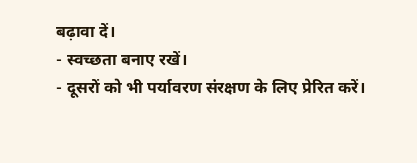बढ़ावा दें।
- स्वच्छता बनाए रखें।
- दूसरों को भी पर्यावरण संरक्षण के लिए प्रेरित करें।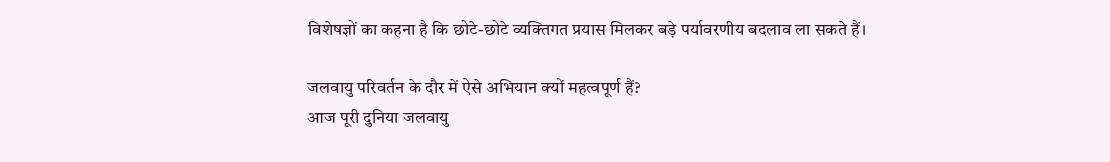विशेषज्ञों का कहना है कि छोटे-छोटे व्यक्तिगत प्रयास मिलकर बड़े पर्यावरणीय बदलाव ला सकते हैं।

जलवायु परिवर्तन के दौर में ऐसे अभियान क्यों महत्वपूर्ण हैं?
आज पूरी दुनिया जलवायु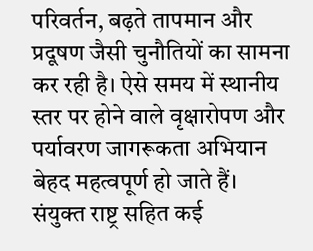परिवर्तन, बढ़ते तापमान और प्रदूषण जैसी चुनौतियों का सामना कर रही है। ऐसे समय में स्थानीय स्तर पर होने वाले वृक्षारोपण और पर्यावरण जागरूकता अभियान बेहद महत्वपूर्ण हो जाते हैं।
संयुक्त राष्ट्र सहित कई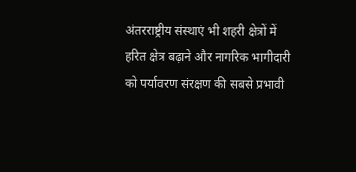अंतरराष्ट्रीय संस्थाएं भी शहरी क्षेत्रों में हरित क्षेत्र बढ़ाने और नागरिक भागीदारी को पर्यावरण संरक्षण की सबसे प्रभावी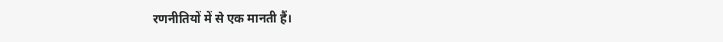रणनीतियों में से एक मानती हैं।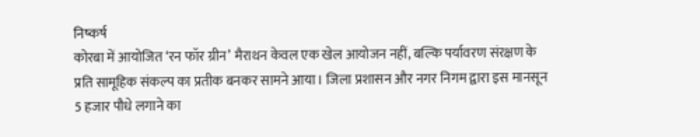निष्कर्ष
कोरबा में आयोजित ‘रन फॉर ग्रीन’ मैराथन केवल एक खेल आयोजन नहीं, बल्कि पर्यावरण संरक्षण के प्रति सामूहिक संकल्प का प्रतीक बनकर सामने आया। जिला प्रशासन और नगर निगम द्वारा इस मानसून 5 हजार पौधे लगाने का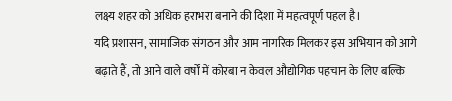लक्ष्य शहर को अधिक हराभरा बनाने की दिशा में महत्वपूर्ण पहल है।
यदि प्रशासन, सामाजिक संगठन और आम नागरिक मिलकर इस अभियान को आगे बढ़ाते हैं, तो आने वाले वर्षों में कोरबा न केवल औद्योगिक पहचान के लिए बल्कि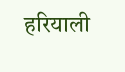हरियाली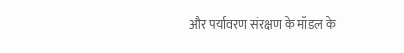और पर्यावरण संरक्षण के मॉडल के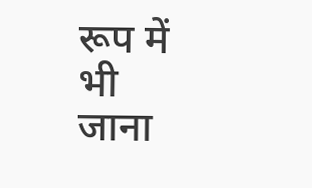रूप में भी जाना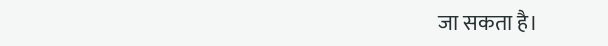जा सकता है।